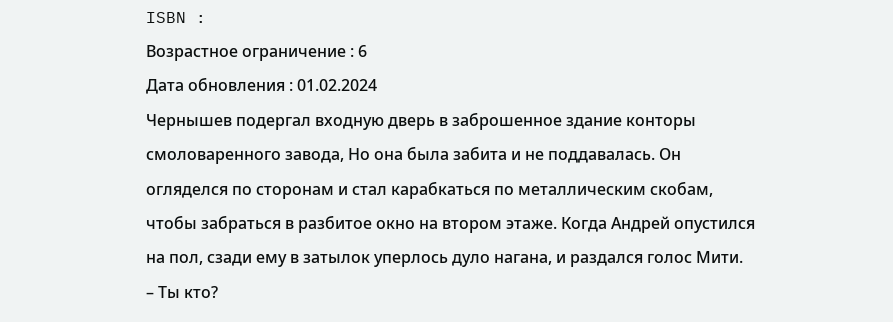ISBN :
Возрастное ограничение : 6
Дата обновления : 01.02.2024
Чернышев подергал входную дверь в заброшенное здание конторы смоловаренного завода, Но она была забита и не поддавалась. Он огляделся по сторонам и стал карабкаться по металлическим скобам, чтобы забраться в разбитое окно на втором этаже. Когда Андрей опустился на пол, сзади ему в затылок уперлось дуло нагана, и раздался голос Мити.
– Ты кто?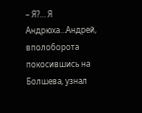– Я?… Я Андрюха…Андрей, вполоборота покосившись на Болшева, узнал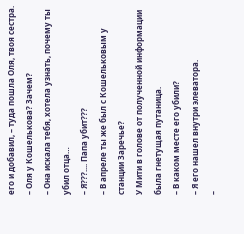его и добавил, – туда пошла Оля, твоя сестра.
– Оля у Кошелькова? Зачем?
– Она искала тебя, хотела узнать, почему ты убил отца…
– Я???.... Папа убит???
– В апреле ты же был с Кошельковым у станции Заречье?
У Мити в голове от полученной информации была гнетущая путаница.
– В каком месте его убили?
– Я его нашел внутри элеватора.
–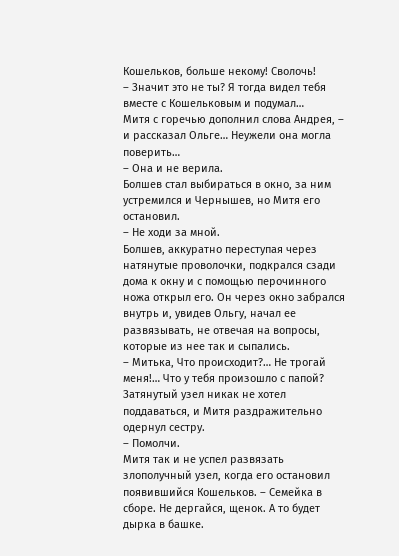Кошельков, больше некому! Сволочь!
– Значит это не ты? Я тогда видел тебя вместе с Кошельковым и подумал…
Митя с горечью дополнил слова Андрея, – и рассказал Ольге… Неужели она могла поверить…
– Она и не верила.
Болшев стал выбираться в окно, за ним устремился и Чернышев, но Митя его остановил.
– Не ходи за мной.
Болшев, аккуратно переступая через натянутые проволочки, подкрался сзади дома к окну и с помощью перочинного ножа открыл его. Он через окно забрался внутрь и, увидев Ольгу, начал ее развязывать, не отвечая на вопросы, которые из нее так и сыпались.
– Митька, Что происходит?… Не трогай меня!… Что у тебя произошло с папой?
Затянутый узел никак не хотел поддаваться, и Митя раздражительно одернул сестру.
– Помолчи.
Митя так и не успел развязать злополучный узел, когда его остановил появившийся Кошельков. – Семейка в сборе. Не дергайся, щенок. А то будет дырка в башке.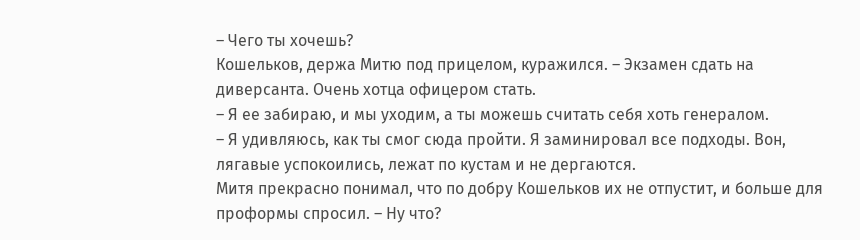– Чего ты хочешь?
Кошельков, держа Митю под прицелом, куражился. – Экзамен сдать на диверсанта. Очень хотца офицером стать.
– Я ее забираю, и мы уходим, а ты можешь считать себя хоть генералом.
– Я удивляюсь, как ты смог сюда пройти. Я заминировал все подходы. Вон, лягавые успокоились, лежат по кустам и не дергаются.
Митя прекрасно понимал, что по добру Кошельков их не отпустит, и больше для проформы спросил. – Ну что?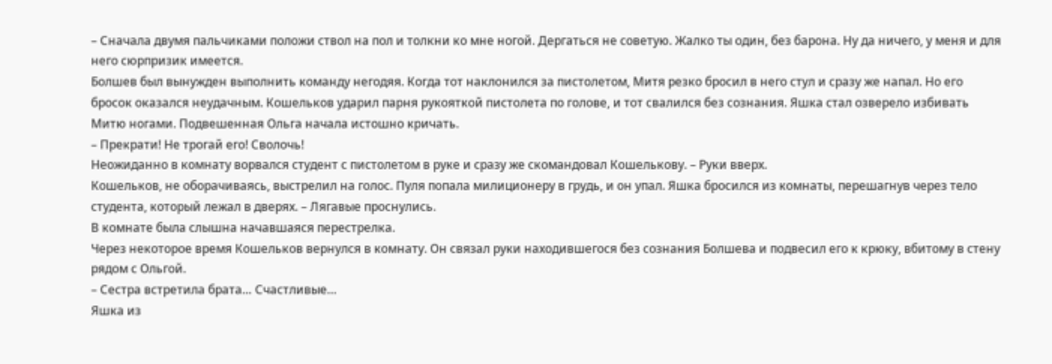– Сначала двумя пальчиками положи ствол на пол и толкни ко мне ногой. Дергаться не советую. Жалко ты один, без барона. Ну да ничего, у меня и для него сюрпризик имеется.
Болшев был вынужден выполнить команду негодяя. Когда тот наклонился за пистолетом, Митя резко бросил в него стул и сразу же напал. Но его бросок оказался неудачным. Кошельков ударил парня рукояткой пистолета по голове, и тот свалился без сознания. Яшка стал озверело избивать Митю ногами. Подвешенная Ольга начала истошно кричать.
– Прекрати! Не трогай его! Сволочь!
Неожиданно в комнату ворвался студент с пистолетом в руке и сразу же скомандовал Кошелькову. – Руки вверх.
Кошельков, не оборачиваясь, выстрелил на голос. Пуля попала милиционеру в грудь, и он упал. Яшка бросился из комнаты, перешагнув через тело студента, который лежал в дверях. – Лягавые проснулись.
В комнате была слышна начавшаяся перестрелка.
Через некоторое время Кошельков вернулся в комнату. Он связал руки находившегося без сознания Болшева и подвесил его к крюку, вбитому в стену рядом с Ольгой.
– Сестра встретила брата… Счастливые…
Яшка из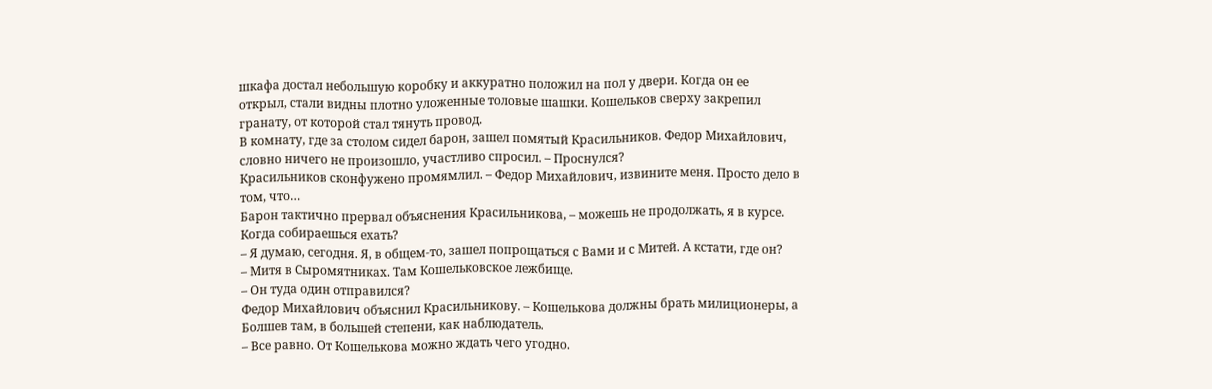шкафа достал небольшую коробку и аккуратно положил на пол у двери. Когда он ее открыл, стали видны плотно уложенные толовые шашки. Кошельков сверху закрепил гранату, от которой стал тянуть провод.
В комнату, где за столом сидел барон, зашел помятый Красильников. Федор Михайлович, словно ничего не произошло, участливо спросил. – Проснулся?
Красильников сконфужено промямлил. – Федор Михайлович, извините меня. Просто дело в том, что…
Барон тактично прервал объяснения Красильникова, – можешь не продолжать, я в курсе. Когда собираешься ехать?
– Я думаю, сегодня. Я, в общем-то, зашел попрощаться с Вами и с Митей. А кстати, где он?
– Митя в Сыромятниках. Там Кошельковское лежбище.
– Он туда один отправился?
Федор Михайлович объяснил Красильникову. – Кошелькова должны брать милиционеры, а Болшев там, в большей степени, как наблюдатель.
– Все равно. От Кошелькова можно ждать чего угодно.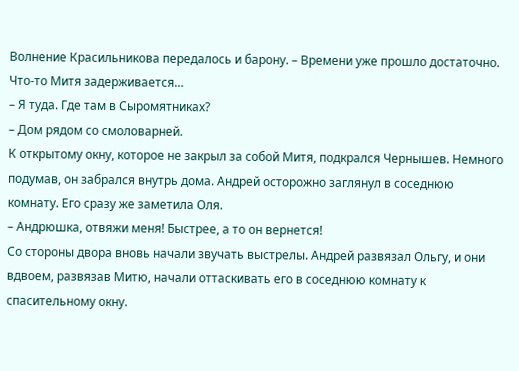Волнение Красильникова передалось и барону. – Времени уже прошло достаточно. Что-то Митя задерживается…
– Я туда. Где там в Сыромятниках?
– Дом рядом со смоловарней.
К открытому окну, которое не закрыл за собой Митя, подкрался Чернышев. Немного подумав, он забрался внутрь дома. Андрей осторожно заглянул в соседнюю комнату. Его сразу же заметила Оля.
– Андрюшка, отвяжи меня! Быстрее, а то он вернется!
Со стороны двора вновь начали звучать выстрелы. Андрей развязал Ольгу, и они вдвоем, развязав Митю, начали оттаскивать его в соседнюю комнату к спасительному окну.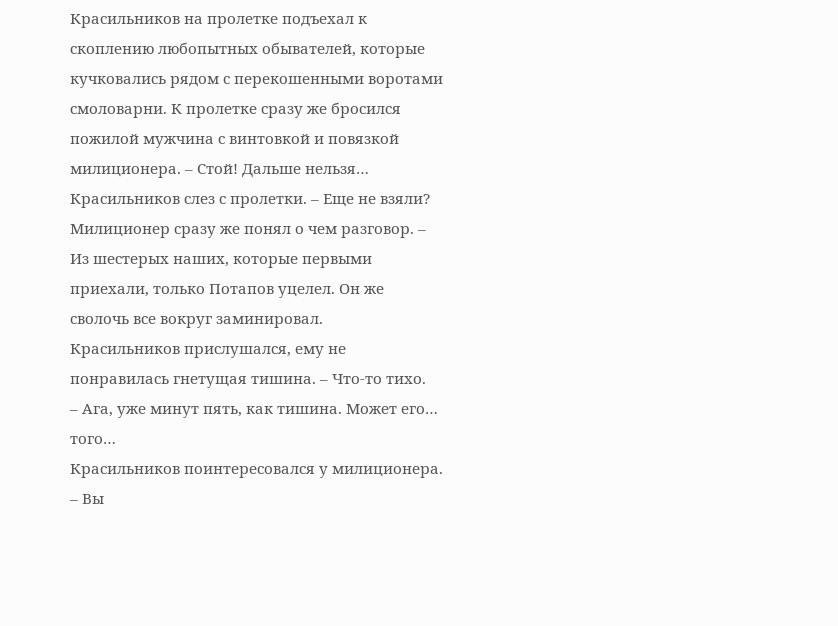Красильников на пролетке подъехал к скоплению любопытных обывателей, которые кучковались рядом с перекошенными воротами смоловарни. К пролетке сразу же бросился пожилой мужчина с винтовкой и повязкой милиционера. – Стой! Дальше нельзя…
Красильников слез с пролетки. – Еще не взяли?
Милиционер сразу же понял о чем разговор. – Из шестерых наших, которые первыми приехали, только Потапов уцелел. Он же сволочь все вокруг заминировал.
Красильников прислушался, ему не понравилась гнетущая тишина. – Что-то тихо.
– Ага, уже минут пять, как тишина. Может его… того…
Красильников поинтересовался у милиционера. – Вы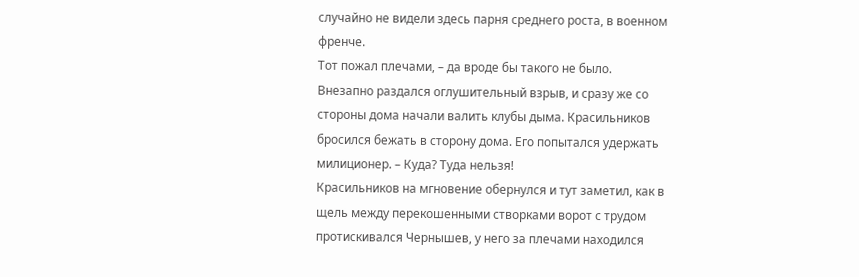случайно не видели здесь парня среднего роста, в военном френче.
Тот пожал плечами, – да вроде бы такого не было.
Внезапно раздался оглушительный взрыв, и сразу же со стороны дома начали валить клубы дыма. Красильников бросился бежать в сторону дома. Его попытался удержать милиционер. – Куда? Туда нельзя!
Красильников на мгновение обернулся и тут заметил, как в щель между перекошенными створками ворот с трудом протискивался Чернышев, у него за плечами находился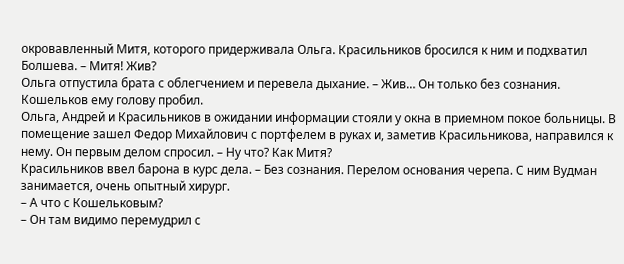окровавленный Митя, которого придерживала Ольга. Красильников бросился к ним и подхватил Болшева. – Митя! Жив?
Ольга отпустила брата с облегчением и перевела дыхание. – Жив… Он только без сознания. Кошельков ему голову пробил.
Ольга, Андрей и Красильников в ожидании информации стояли у окна в приемном покое больницы. В помещение зашел Федор Михайлович с портфелем в руках и, заметив Красильникова, направился к нему. Он первым делом спросил. – Ну что? Как Митя?
Красильников ввел барона в курс дела. – Без сознания. Перелом основания черепа. С ним Вудман занимается, очень опытный хирург.
– А что с Кошельковым?
– Он там видимо перемудрил с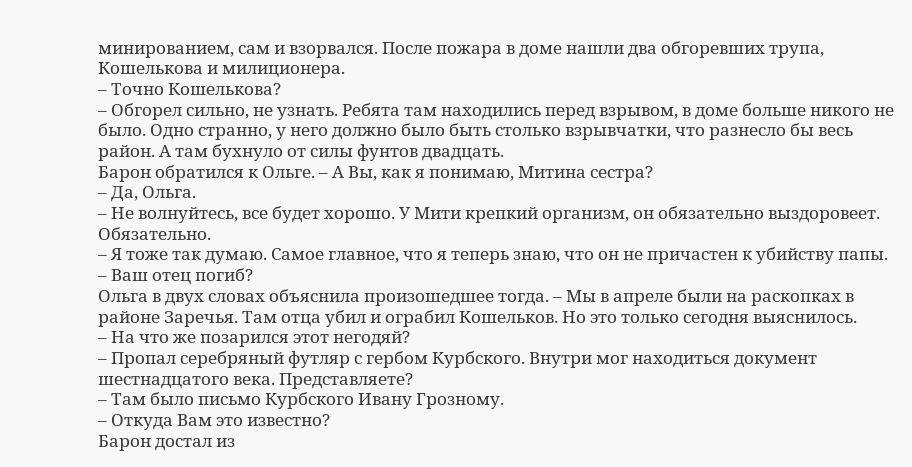минированием, сам и взорвался. После пожара в доме нашли два обгоревших трупа, Кошелькова и милиционера.
– Точно Кошелькова?
– Обгорел сильно, не узнать. Ребята там находились перед взрывом, в доме больше никого не было. Одно странно, у него должно было быть столько взрывчатки, что разнесло бы весь район. А там бухнуло от силы фунтов двадцать.
Барон обратился к Ольге. – А Вы, как я понимаю, Митина сестра?
– Да, Ольга.
– Не волнуйтесь, все будет хорошо. У Мити крепкий организм, он обязательно выздоровеет. Обязательно.
– Я тоже так думаю. Самое главное, что я теперь знаю, что он не причастен к убийству папы.
– Ваш отец погиб?
Ольга в двух словах объяснила произошедшее тогда. – Мы в апреле были на раскопках в районе Заречья. Там отца убил и ограбил Кошельков. Но это только сегодня выяснилось.
– На что же позарился этот негодяй?
– Пропал серебряный футляр с гербом Курбского. Внутри мог находиться документ шестнадцатого века. Представляете?
– Там было письмо Курбского Ивану Грозному.
– Откуда Вам это известно?
Барон достал из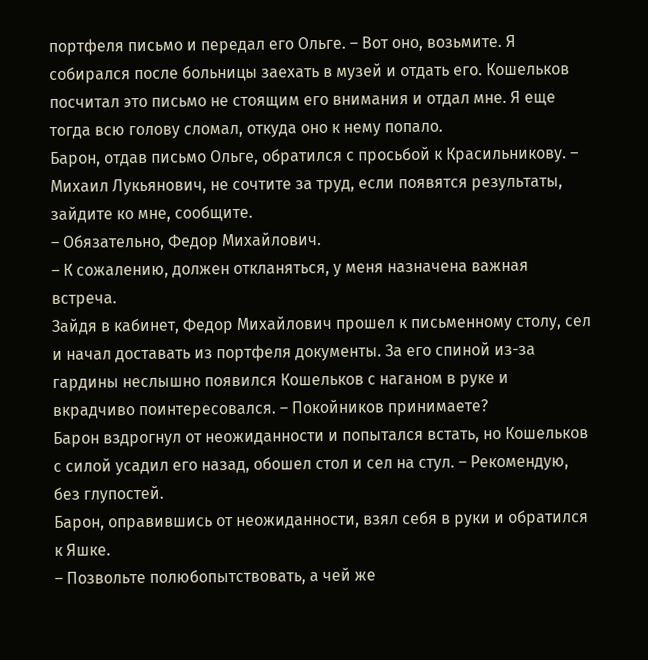портфеля письмо и передал его Ольге. – Вот оно, возьмите. Я собирался после больницы заехать в музей и отдать его. Кошельков посчитал это письмо не стоящим его внимания и отдал мне. Я еще тогда всю голову сломал, откуда оно к нему попало.
Барон, отдав письмо Ольге, обратился с просьбой к Красильникову. – Михаил Лукьянович, не сочтите за труд, если появятся результаты, зайдите ко мне, сообщите.
– Обязательно, Федор Михайлович.
– К сожалению, должен откланяться, у меня назначена важная встреча.
Зайдя в кабинет, Федор Михайлович прошел к письменному столу, сел и начал доставать из портфеля документы. За его спиной из-за гардины неслышно появился Кошельков с наганом в руке и вкрадчиво поинтересовался. – Покойников принимаете?
Барон вздрогнул от неожиданности и попытался встать, но Кошельков с силой усадил его назад, обошел стол и сел на стул. – Рекомендую, без глупостей.
Барон, оправившись от неожиданности, взял себя в руки и обратился к Яшке.
– Позвольте полюбопытствовать, а чей же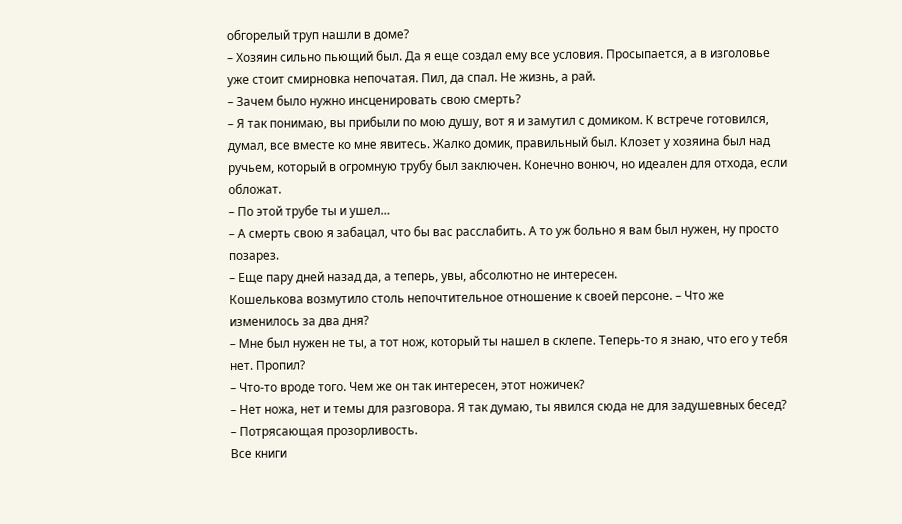обгорелый труп нашли в доме?
– Хозяин сильно пьющий был. Да я еще создал ему все условия. Просыпается, а в изголовье уже стоит смирновка непочатая. Пил, да спал. Не жизнь, а рай.
– Зачем было нужно инсценировать свою смерть?
– Я так понимаю, вы прибыли по мою душу, вот я и замутил с домиком. К встрече готовился, думал, все вместе ко мне явитесь. Жалко домик, правильный был. Клозет у хозяина был над ручьем, который в огромную трубу был заключен. Конечно вонюч, но идеален для отхода, если обложат.
– По этой трубе ты и ушел…
– А смерть свою я забацал, что бы вас расслабить. А то уж больно я вам был нужен, ну просто позарез.
– Еще пару дней назад да, а теперь, увы, абсолютно не интересен.
Кошелькова возмутило столь непочтительное отношение к своей персоне. – Что же изменилось за два дня?
– Мне был нужен не ты, а тот нож, который ты нашел в склепе. Теперь-то я знаю, что его у тебя нет. Пропил?
– Что-то вроде того. Чем же он так интересен, этот ножичек?
– Нет ножа, нет и темы для разговора. Я так думаю, ты явился сюда не для задушевных бесед?
– Потрясающая прозорливость.
Все книги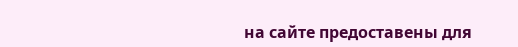на сайте предоставены для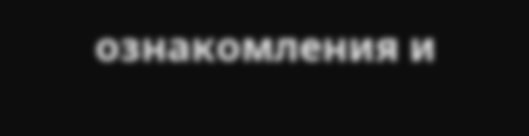ознакомления и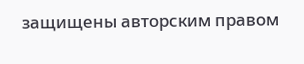защищены авторским правом